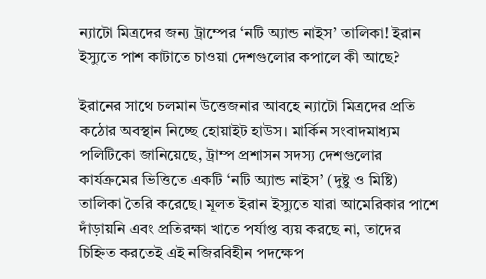ন্যাটো মিত্রদের জন্য ট্রাম্পের ‘নটি অ্যান্ড নাইস’ তালিকা! ইরান ইস্যুতে পাশ কাটাতে চাওয়া দেশগুলোর কপালে কী আছে?

ইরানের সাথে চলমান উত্তেজনার আবহে ন্যাটো মিত্রদের প্রতি কঠোর অবস্থান নিচ্ছে হোয়াইট হাউস। মার্কিন সংবাদমাধ্যম পলিটিকো জানিয়েছে, ট্রাম্প প্রশাসন সদস্য দেশগুলোর কার্যক্রমের ভিত্তিতে একটি ‘নটি অ্যান্ড নাইস’ (দুষ্টু ও মিষ্টি) তালিকা তৈরি করেছে। মূলত ইরান ইস্যুতে যারা আমেরিকার পাশে দাঁড়ায়নি এবং প্রতিরক্ষা খাতে পর্যাপ্ত ব্যয় করছে না, তাদের চিহ্নিত করতেই এই নজিরবিহীন পদক্ষেপ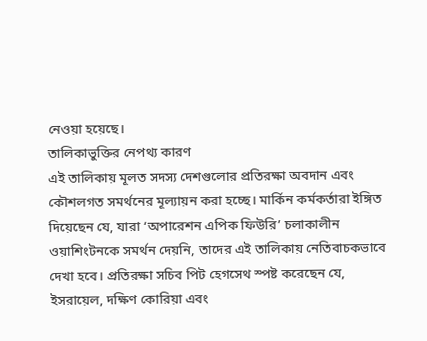নেওয়া হয়েছে।
তালিকাভুক্তির নেপথ্য কারণ
এই তালিকায় মূলত সদস্য দেশগুলোর প্রতিরক্ষা অবদান এবং কৌশলগত সমর্থনের মূল্যায়ন করা হচ্ছে। মার্কিন কর্মকর্তারা ইঙ্গিত দিয়েছেন যে, যারা ‘অপারেশন এপিক ফিউরি’ চলাকালীন ওয়াশিংটনকে সমর্থন দেয়নি, তাদের এই তালিকায় নেতিবাচকভাবে দেখা হবে। প্রতিরক্ষা সচিব পিট হেগসেথ স্পষ্ট করেছেন যে, ইসরায়েল, দক্ষিণ কোরিয়া এবং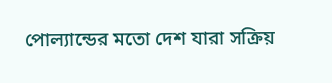পোল্যান্ডের মতো দেশ যারা সক্রিয়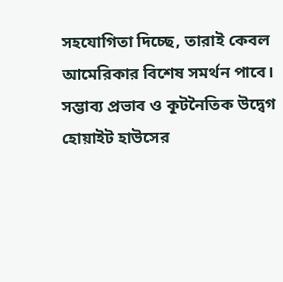সহযোগিতা দিচ্ছে, তারাই কেবল আমেরিকার বিশেষ সমর্থন পাবে।
সম্ভাব্য প্রভাব ও কূটনৈতিক উদ্বেগ
হোয়াইট হাউসের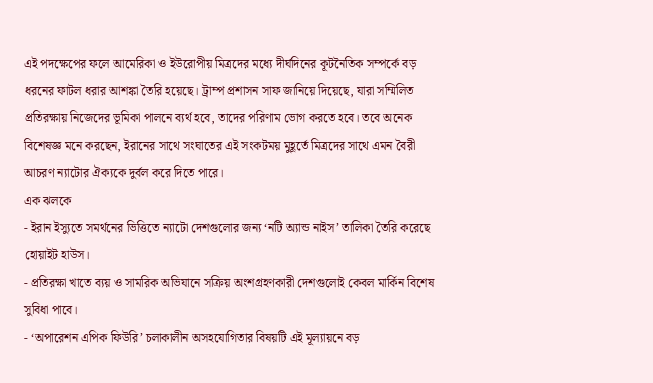এই পদক্ষেপের ফলে আমেরিকা ও ইউরোপীয় মিত্রদের মধ্যে দীর্ঘদিনের কূটনৈতিক সম্পর্কে বড় ধরনের ফাটল ধরার আশঙ্কা তৈরি হয়েছে। ট্রাম্প প্রশাসন সাফ জানিয়ে দিয়েছে, যারা সম্মিলিত প্রতিরক্ষায় নিজেদের ভূমিকা পালনে ব্যর্থ হবে, তাদের পরিণাম ভোগ করতে হবে। তবে অনেক বিশেষজ্ঞ মনে করছেন, ইরানের সাথে সংঘাতের এই সংকটময় মুহূর্তে মিত্রদের সাথে এমন বৈরী আচরণ ন্যাটোর ঐক্যকে দুর্বল করে দিতে পারে।
এক ঝলকে
- ইরান ইস্যুতে সমর্থনের ভিত্তিতে ন্যাটো দেশগুলোর জন্য ‘নটি অ্যান্ড নাইস’ তালিকা তৈরি করেছে হোয়াইট হাউস।
- প্রতিরক্ষা খাতে ব্যয় ও সামরিক অভিযানে সক্রিয় অংশগ্রহণকারী দেশগুলোই কেবল মার্কিন বিশেষ সুবিধা পাবে।
- ‘অপারেশন এপিক ফিউরি’ চলাকালীন অসহযোগিতার বিষয়টি এই মূল্যায়নে বড়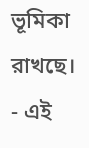ভূমিকা রাখছে।
- এই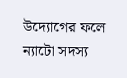উদ্যোগের ফলে ন্যাটো সদস্য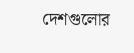দেশগুলোর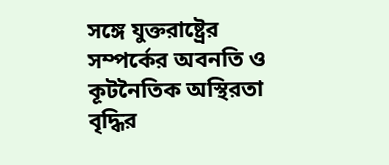সঙ্গে যুক্তরাষ্ট্রের সম্পর্কের অবনতি ও কূটনৈতিক অস্থিরতা বৃদ্ধির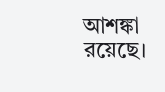আশঙ্কা রয়েছে।